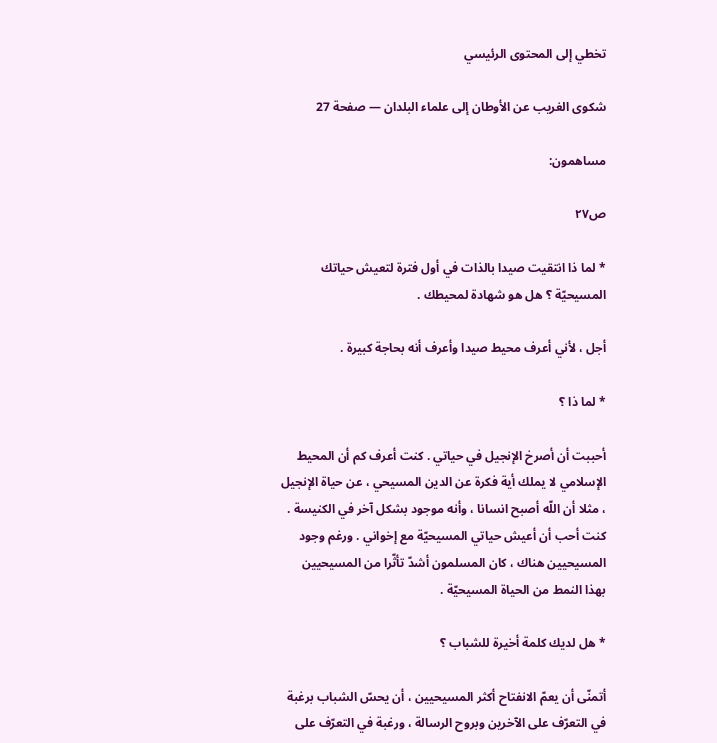تخطي إلى المحتوى الرئيسي

شكوى الغريب عن الأوطان إلى علماء البلدان — صفحة 27

مساهمون:

ص٢٧

* لما ذا انتقيت صيدا بالذات في أول فترة لتعيش حياتك المسيحيّة ؟ هل هو شهادة لمحيطك .

أجل ، لأني أعرف محيط صيدا وأعرف أنه بحاجة كبيرة .

* لما ذا ؟

أحببت أن أصرخ الإنجيل في حياتي . كنت أعرف كم أن المحيط الإسلامي لا يملك أية فكرة عن الدين المسيحي ، عن حياة الإنجيل ، مثلا أن اللّه أصبح انسانا ، وأنه موجود بشكل آخر في الكنيسة . كنت أحب أن أعيش حياتي المسيحيّة مع إخواني . ورغم وجود المسيحيين هناك ، كان المسلمون أشدّ تأثّرا من المسيحيين بهذا النمط من الحياة المسيحيّة .

* هل لديك كلمة أخيرة للشباب ؟

أتمنّى أن يعمّ الانفتاح أكثر المسيحيين ، أن يحسّ الشباب برغبة في التعرّف على الآخرين وبروح الرسالة ، ورغبة في التعرّف على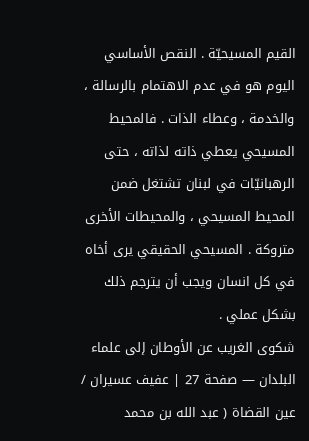القيم المسيحيّة . النقص الأساسي اليوم هو في عدم الاهتمام بالرسالة ، والخدمة ، وعطاء الذات . فالمحيط المسيحي يعطي ذاته لذاته ، حتى الرهبانيّات في لبنان تشتغل ضمن المحيط المسيحي ، والمحيطات الأخرى متروكة . المسيحي الحقيقي يرى أخاه في كل انسان ويجب أن يترجم ذلك بشكل عملي .
شكوى الغريب عن الأوطان إلى علماء البلدان — صفحة 27 | عفيف عسيران / عين القضاة ( عبد الله بن محمد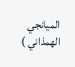الميانجي الهمذاني )